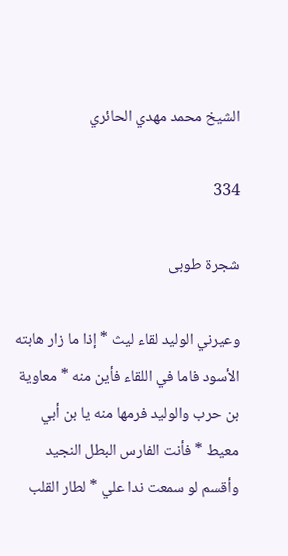الشيخ محمد مهدي الحائري

334

شجرة طوبى

وعيرني الوليد لقاء ليث * إذا ما زار هابته الأسود فاما في اللقاء فأين منه * معاوية بن حرب والوليد فرمها منه يا بن أبي معيط * فأنت الفارس البطل النجيد وأقسم لو سمعت ندا علي * لطار القلب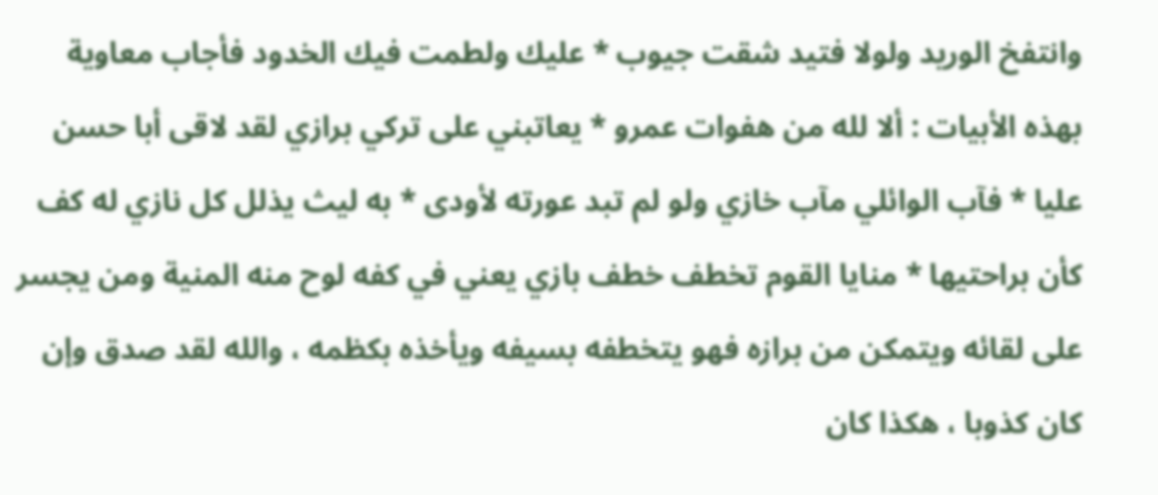وانتفخ الوريد ولولا فتيد شقت جيوب * عليك ولطمت فيك الخدود فأجاب معاوية بهذه الأبيات : ألا لله من هفوات عمرو * يعاتبني على تركي برازي لقد لاقى أبا حسن عليا * فآب الوائلي مآب خازي ولو لم تبد عورته لأودى * به ليث يذلل كل نازي له كف كأن براحتيها * منايا القوم تخطف خطف بازي يعني في كفه لوح منه المنية ومن يجسر على لقائه ويتمكن من برازه فهو يتخطفه بسيفه ويأخذه بكظمه ، والله لقد صدق وإن كان كذوبا ، هكذا كان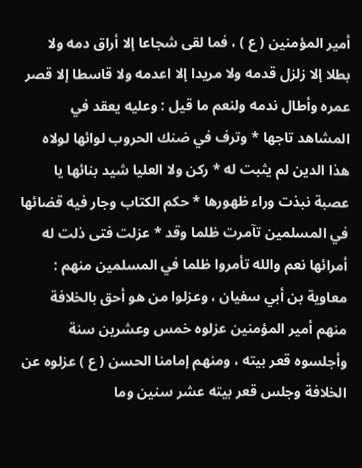أمير المؤمنين ( ع ) ، فما لقى شجاعا إلا أراق دمه ولا بطلا إلا زلزل قدمه ولا مريدا إلا اعدمه ولا قاسطا إلا قصر عمره وأطال ندمه ولنعم ما قيل : وعليه يعقد في المشاهد تاجها * وترف في ضنك الحروب لوائها لولاه هذا الدين لم يثبت له * ركن ولا العليا شيد بنائها يا عصبة نبذت وراء ظهورها * حكم الكتاب وجار فيه قضائها في المسلمين تآمرت ظلما وقد * عزلت فتى ذلت له أمرائها نعم والله تأمروا ظلما في المسلمين منهم : معاوية بن أبي سفيان ، وعزلوا من هو أحق بالخلافة منهم أمير المؤمنين عزلوه خمس وعشرين سنة وأجلسوه قعر بيته ، ومنهم إمامنا الحسن ( ع ) عزلوه عن الخلافة وجلس قعر بيته عشر سنين وما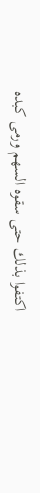اكتفوا بذلك حتى سقوه السهم ورمى كبده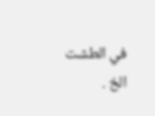في الطشت الخ .